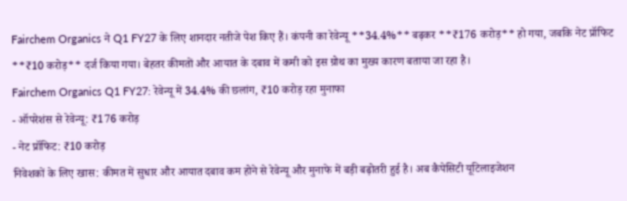Fairchem Organics ने Q1 FY27 के लिए शानदार नतीजे पेश किए हैं। कंपनी का रेवेन्यू **34.4%** बढ़कर **₹176 करोड़** हो गया, जबकि नेट प्रॉफिट **₹10 करोड़** दर्ज किया गया। बेहतर कीमतों और आयात के दबाव में कमी को इस ग्रोथ का मुख्य कारण बताया जा रहा है।
Fairchem Organics Q1 FY27: रेवेन्यू में 34.4% की छलांग, ₹10 करोड़ रहा मुनाफा
- ऑपरेशंस से रेवेन्यू: ₹176 करोड़
- नेट प्रॉफिट: ₹10 करोड़
निवेशकों के लिए खास: कीमत में सुधार और आयात दबाव कम होने से रेवेन्यू और मुनाफे में बड़ी बढ़ोतरी हुई है। अब कैपेसिटी यूटिलाइजेशन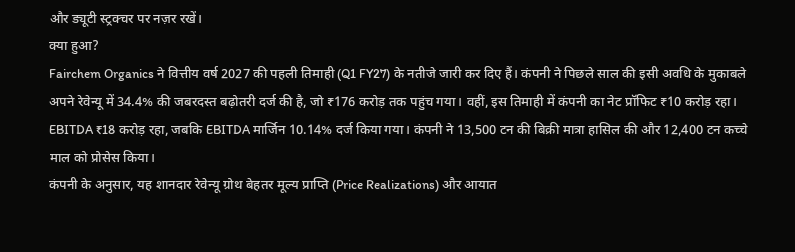और ड्यूटी स्ट्रक्चर पर नज़र रखें।
क्या हुआ?
Fairchem Organics ने वित्तीय वर्ष 2027 की पहली तिमाही (Q1 FY27) के नतीजे जारी कर दिए हैं। कंपनी ने पिछले साल की इसी अवधि के मुकाबले अपने रेवेन्यू में 34.4% की जबरदस्त बढ़ोतरी दर्ज की है, जो ₹176 करोड़ तक पहुंच गया। वहीं, इस तिमाही में कंपनी का नेट प्रॉफिट ₹10 करोड़ रहा। EBITDA ₹18 करोड़ रहा, जबकि EBITDA मार्जिन 10.14% दर्ज किया गया। कंपनी ने 13,500 टन की बिक्री मात्रा हासिल की और 12,400 टन कच्चे माल को प्रोसेस किया।
कंपनी के अनुसार, यह शानदार रेवेन्यू ग्रोथ बेहतर मूल्य प्राप्ति (Price Realizations) और आयात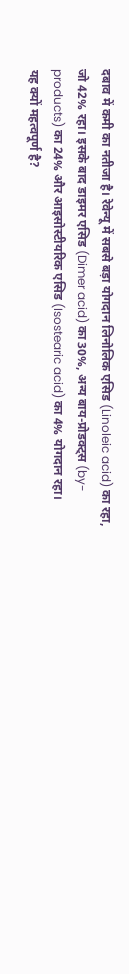दबाव में कमी का नतीजा है। रेवेन्यू में सबसे बड़ा योगदान लिनोलिक एसिड (Linoleic acid) का रहा, जो 42% रहा। इसके बाद डाइमर एसिड (Dimer acid) का 30%, अन्य बाय-प्रोडक्ट्स (by-products) का 24% और आइसोस्टीयरिक एसिड (Isostearic acid) का 4% योगदान रहा।
यह क्यों महत्वपूर्ण है?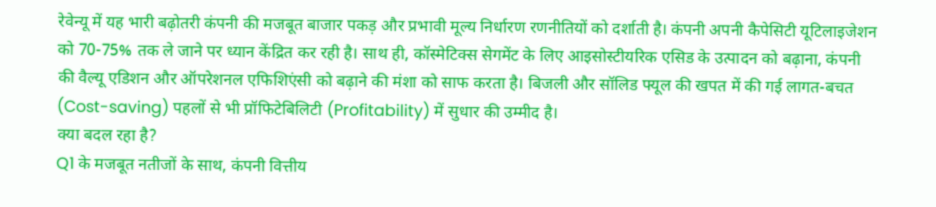रेवेन्यू में यह भारी बढ़ोतरी कंपनी की मजबूत बाजार पकड़ और प्रभावी मूल्य निर्धारण रणनीतियों को दर्शाती है। कंपनी अपनी कैपेसिटी यूटिलाइजेशन को 70-75% तक ले जाने पर ध्यान केंद्रित कर रही है। साथ ही, कॉस्मेटिक्स सेगमेंट के लिए आइसोस्टीयरिक एसिड के उत्पादन को बढ़ाना, कंपनी की वैल्यू एडिशन और ऑपरेशनल एफिशिएंसी को बढ़ाने की मंशा को साफ करता है। बिजली और सॉलिड फ्यूल की खपत में की गई लागत-बचत (Cost-saving) पहलों से भी प्रॉफिटेबिलिटी (Profitability) में सुधार की उम्मीद है।
क्या बदल रहा है?
Q1 के मजबूत नतीजों के साथ, कंपनी वित्तीय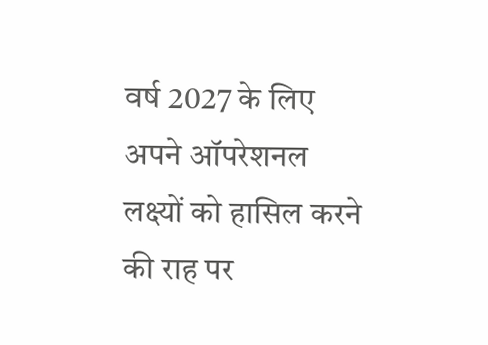वर्ष 2027 के लिए अपने ऑपरेशनल लक्ष्यों को हासिल करने की राह पर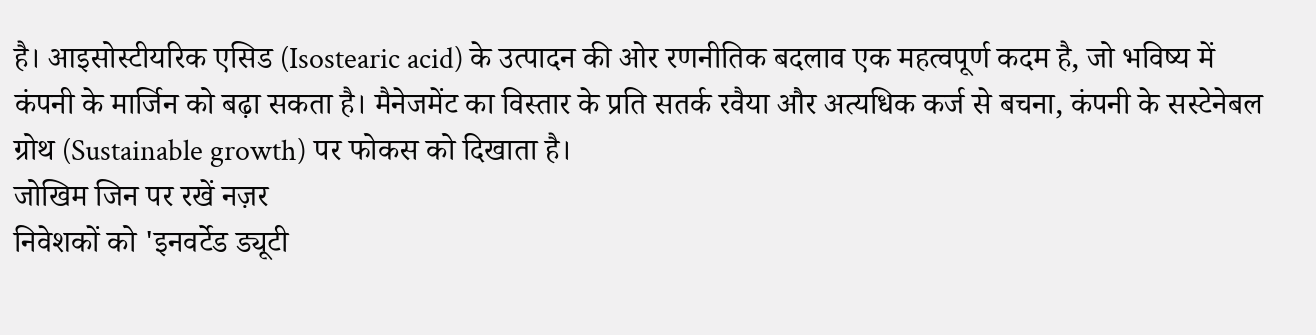है। आइसोस्टीयरिक एसिड (Isostearic acid) के उत्पादन की ओर रणनीतिक बदलाव एक महत्वपूर्ण कदम है, जो भविष्य में कंपनी के मार्जिन को बढ़ा सकता है। मैनेजमेंट का विस्तार के प्रति सतर्क रवैया और अत्यधिक कर्ज से बचना, कंपनी के सस्टेनेबल ग्रोथ (Sustainable growth) पर फोकस को दिखाता है।
जोखिम जिन पर रखें नज़र
निवेशकों को 'इनवर्टेड ड्यूटी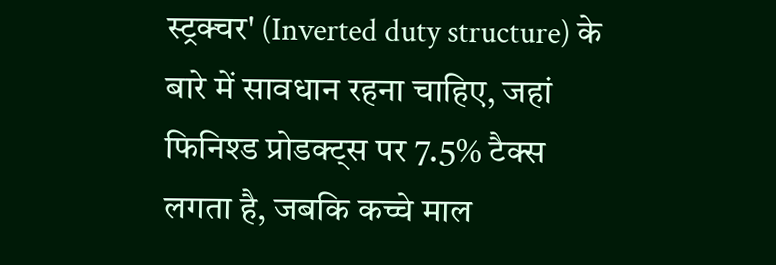स्ट्रक्चर' (Inverted duty structure) के बारे में सावधान रहना चाहिए, जहां फिनिश्ड प्रोडक्ट्स पर 7.5% टैक्स लगता है, जबकि कच्चे माल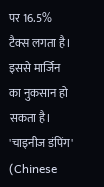पर 16.5% टैक्स लगता है। इससे मार्जिन का नुकसान हो सकता है। 'चाइनीज डंपिंग' (Chinese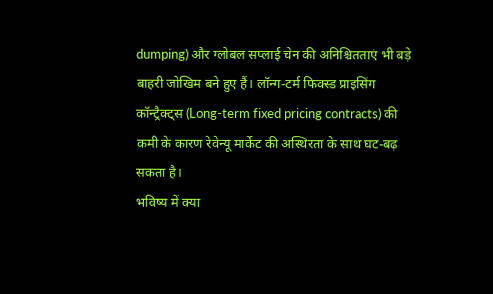dumping) और ग्लोबल सप्लाई चेन की अनिश्चितताएं भी बड़े बाहरी जोखिम बने हुए हैं। लॉन्ग-टर्म फिक्स्ड प्राइसिंग कॉन्ट्रैक्ट्स (Long-term fixed pricing contracts) की कमी के कारण रेवेन्यू मार्केट की अस्थिरता के साथ घट-बढ़ सकता है।
भविष्य में क्या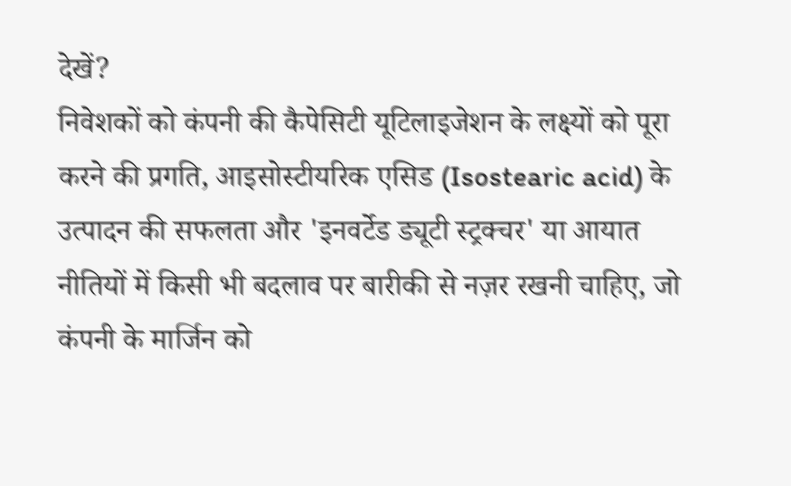देखें?
निवेशकों को कंपनी की कैपेसिटी यूटिलाइजेशन के लक्ष्यों को पूरा करने की प्रगति, आइसोस्टीयरिक एसिड (Isostearic acid) के उत्पादन की सफलता और 'इनवर्टेड ड्यूटी स्ट्रक्चर' या आयात नीतियों में किसी भी बदलाव पर बारीकी से नज़र रखनी चाहिए, जो कंपनी के मार्जिन को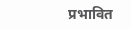प्रभावित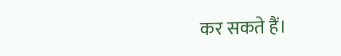कर सकते हैं।